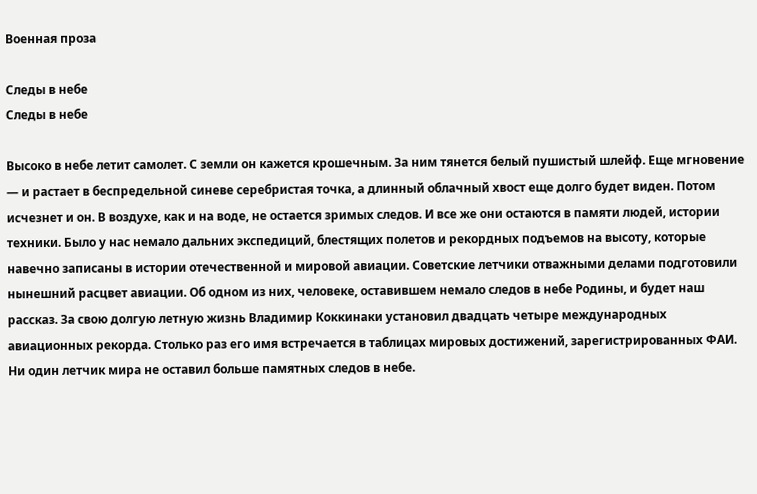Военная проза

Следы в небе
Следы в небе

Высоко в небе летит самолет. С земли он кажется крошечным. За ним тянется белый пушистый шлейф. Еще мгновение — и растает в беспредельной синеве серебристая точка, а длинный облачный хвост еще долго будет виден. Потом исчезнет и он. В воздухе, как и на воде, не остается зримых следов. И все же они остаются в памяти людей, истории техники. Было у нас немало дальних экспедиций, блестящих полетов и рекордных подъемов на высоту, которые навечно записаны в истории отечественной и мировой авиации. Советские летчики отважными делами подготовили нынешний расцвет авиации. Об одном из них, человеке, оставившем немало следов в небе Родины, и будет наш рассказ. За свою долгую летную жизнь Владимир Коккинаки установил двадцать четыре международных авиационных рекорда. Столько раз его имя встречается в таблицах мировых достижений, зарегистрированных ФАИ. Ни один летчик мира не оставил больше памятных следов в небе.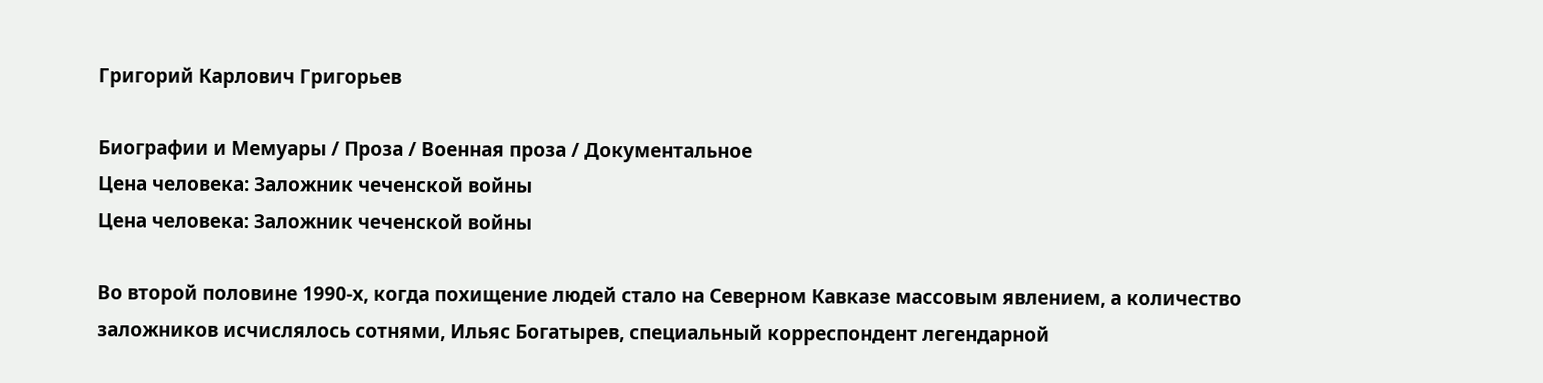Григорий Карлович Григорьев

Биографии и Мемуары / Проза / Военная проза / Документальное
Цена человека: Заложник чеченской войны
Цена человека: Заложник чеченской войны

Во второй половине 1990-х, когда похищение людей стало на Северном Кавказе массовым явлением, а количество заложников исчислялось сотнями, Ильяс Богатырев, специальный корреспондент легендарной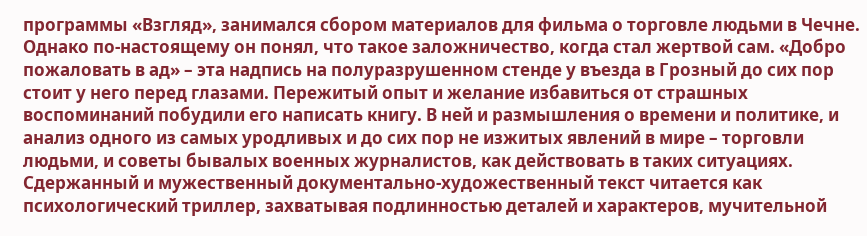программы «Взгляд», занимался сбором материалов для фильма о торговле людьми в Чечне. Однако по-настоящему он понял, что такое заложничество, когда стал жертвой сам. «Добро пожаловать в ад» – эта надпись на полуразрушенном стенде у въезда в Грозный до сих пор стоит у него перед глазами. Пережитый опыт и желание избавиться от страшных воспоминаний побудили его написать книгу. В ней и размышления о времени и политике, и анализ одного из самых уродливых и до сих пор не изжитых явлений в мире – торговли людьми, и советы бывалых военных журналистов, как действовать в таких ситуациях. Сдержанный и мужественный документально-художественный текст читается как психологический триллер, захватывая подлинностью деталей и характеров, мучительной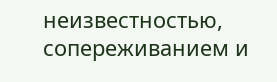неизвестностью, сопереживанием и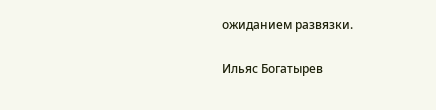ожиданием развязки.

Ильяс Богатырев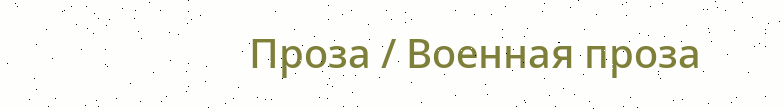Проза / Военная проза